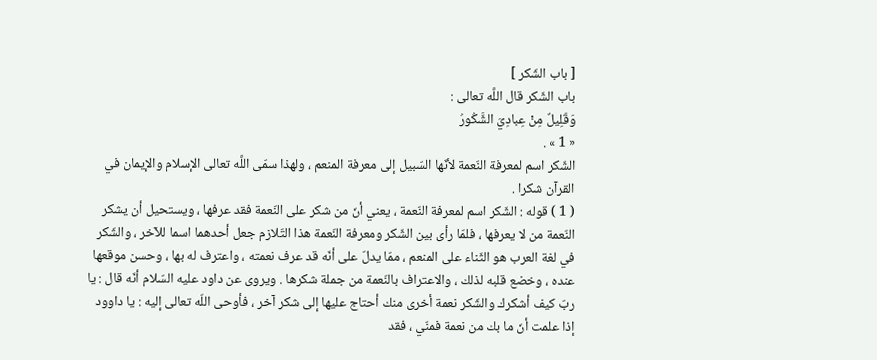[ باب الشّكر ]
باب الشّكر قال اللَّه تعالى :
وَقَلِيلٌ مِنْ عِبادِيَ الشَّكُورُ
« 1 » .
الشّكر اسم لمعرفة النّعمة لأنّها السّبيل إلى معرفة المنعم ، ولهذا سمّى اللَّه تعالى الإسلام والإيمان في القرآن شكرا .
( 1 ) قوله : الشّكر اسم لمعرفة النّعمة ، يعني أنّ من شكر على النّعمة فقد عرفها ، ويستحيل أن يشكر النّعمة من لا يعرفها ، فلمّا رأى بين الشّكر ومعرفة النّعمة هذا التّلازم جعل أحدهما اسما للآخر ، والشّكر في لغة العرب هو الثّناء على المنعم ، ممّا يدلّ على أنّه قد عرف نعمته ، واعترف له بها ، وحسن موقعها عنده ، وخضع قلبه لذلك ، والاعتراف بالنّعمة من جملة شكرها . ويروى عن داود عليه السّلام أنّه قال : يا ربّ كيف أشكرك والشّكر نعمة أخرى منك أحتاج عليها إلى شكر آخر ، فأوحى اللّه تعالى إليه : يا داوود إذا علمت أنّ ما بك من نعمة فمنّي ، فقد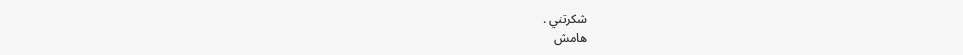شكرتني .
هامش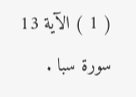( 1 ) الآية 13 سورة سبا .